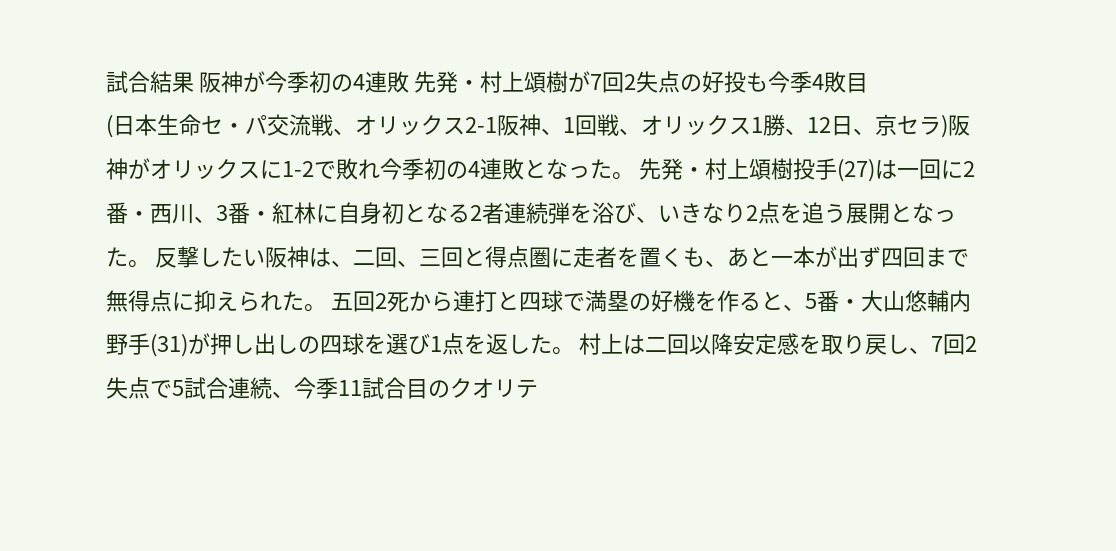試合結果 阪神が今季初の4連敗 先発・村上頌樹が7回2失点の好投も今季4敗目
(日本生命セ・パ交流戦、オリックス2-1阪神、1回戦、オリックス1勝、12日、京セラ)阪神がオリックスに1-2で敗れ今季初の4連敗となった。 先発・村上頌樹投手(27)は一回に2番・西川、3番・紅林に自身初となる2者連続弾を浴び、いきなり2点を追う展開となった。 反撃したい阪神は、二回、三回と得点圏に走者を置くも、あと一本が出ず四回まで無得点に抑えられた。 五回2死から連打と四球で満塁の好機を作ると、5番・大山悠輔内野手(31)が押し出しの四球を選び1点を返した。 村上は二回以降安定感を取り戻し、7回2失点で5試合連続、今季11試合目のクオリテ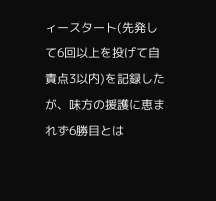ィースタート(先発して6回以上を投げて自責点3以内)を記録したが、味方の援護に恵まれず6勝目とは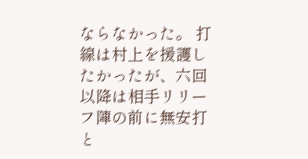ならなかった。 打線は村上を援護したかったが、六回以降は相手リリーフ陣の前に無安打と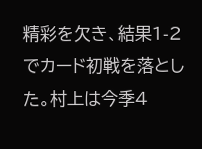精彩を欠き、結果1-2でカード初戦を落とした。村上は今季4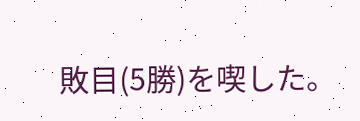敗目(5勝)を喫した。